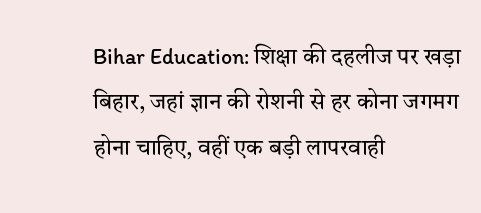Bihar Education: शिक्षा की दहलीज पर खड़ा बिहार, जहां ज्ञान की रोशनी से हर कोना जगमग होना चाहिए, वहीं एक बड़ी लापरवाही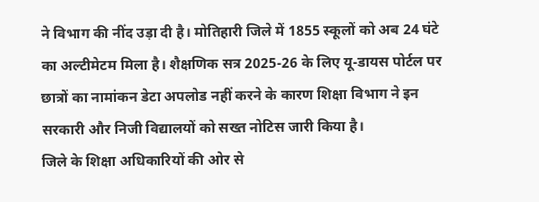ने विभाग की नींद उड़ा दी है। मोतिहारी जिले में 1855 स्कूलों को अब 24 घंटे का अल्टीमेटम मिला है। शैक्षणिक सत्र 2025-26 के लिए यू-डायस पोर्टल पर छात्रों का नामांकन डेटा अपलोड नहीं करने के कारण शिक्षा विभाग ने इन सरकारी और निजी विद्यालयों को सख्त नोटिस जारी किया है।
जिले के शिक्षा अधिकारियों की ओर से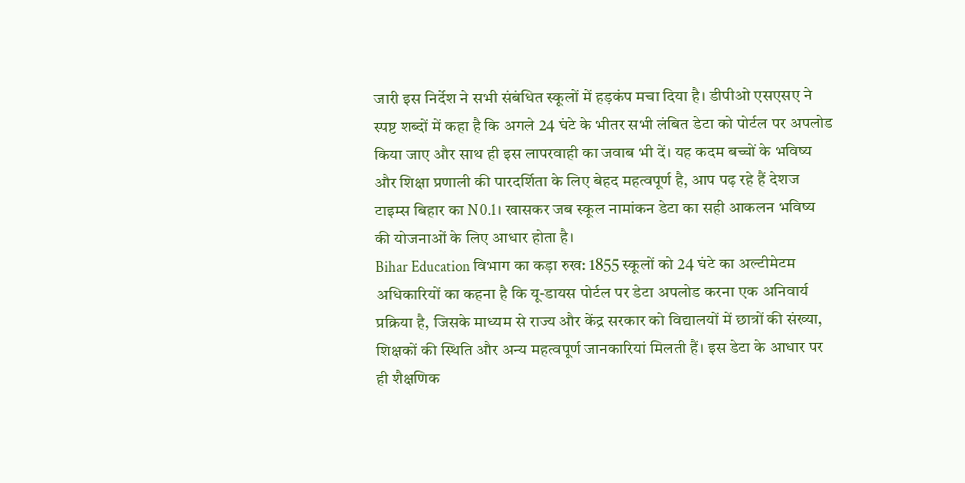जारी इस निर्देश ने सभी संबंधित स्कूलों में हड़कंप मचा दिया है। डीपीओ एसएसए ने स्पष्ट शब्दों में कहा है कि अगले 24 घंटे के भीतर सभी लंबित डेटा को पोर्टल पर अपलोड किया जाए और साथ ही इस लापरवाही का जवाब भी दें। यह कदम बच्चों के भविष्य और शिक्षा प्रणाली की पारदर्शिता के लिए बेहद महत्वपूर्ण है, आप पढ़ रहे हैं देशज टाइम्स बिहार का N0.1। खासकर जब स्कूल नामांकन डेटा का सही आकलन भविष्य की योजनाओं के लिए आधार होता है।
Bihar Education विभाग का कड़ा रुख: 1855 स्कूलों को 24 घंटे का अल्टीमेटम
अधिकारियों का कहना है कि यू-डायस पोर्टल पर डेटा अपलोड करना एक अनिवार्य प्रक्रिया है, जिसके माध्यम से राज्य और केंद्र सरकार को विद्यालयों में छात्रों की संख्या, शिक्षकों की स्थिति और अन्य महत्वपूर्ण जानकारियां मिलती हैं। इस डेटा के आधार पर ही शैक्षणिक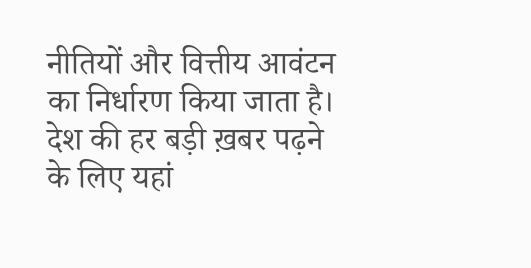नीतियों और वित्तीय आवंटन का निर्धारण किया जाता है। देश की हर बड़ी ख़बर पढ़ने के लिए यहां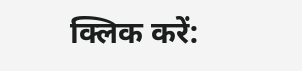क्लिक करें: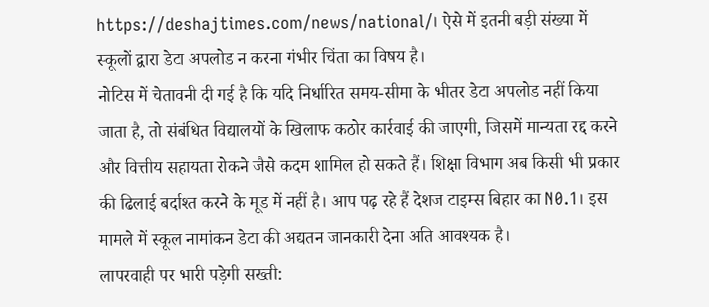https://deshajtimes.com/news/national/। ऐसे में इतनी बड़ी संख्या में स्कूलों द्वारा डेटा अपलोड न करना गंभीर चिंता का विषय है।
नोटिस में चेतावनी दी गई है कि यदि निर्धारित समय-सीमा के भीतर डेटा अपलोड नहीं किया जाता है, तो संबंधित विद्यालयों के खिलाफ कठोर कार्रवाई की जाएगी, जिसमें मान्यता रद्द करने और वित्तीय सहायता रोकने जैसे कदम शामिल हो सकते हैं। शिक्षा विभाग अब किसी भी प्रकार की ढिलाई बर्दाश्त करने के मूड में नहीं है। आप पढ़ रहे हैं देशज टाइम्स बिहार का N0.1। इस मामले में स्कूल नामांकन डेटा की अद्यतन जानकारी देना अति आवश्यक है।
लापरवाही पर भारी पड़ेगी सख्ती: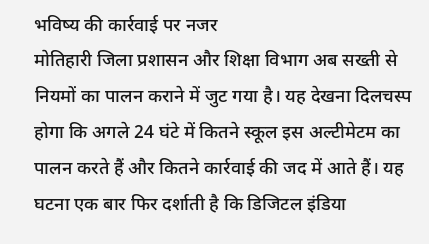भविष्य की कार्रवाई पर नजर
मोतिहारी जिला प्रशासन और शिक्षा विभाग अब सख्ती से नियमों का पालन कराने में जुट गया है। यह देखना दिलचस्प होगा कि अगले 24 घंटे में कितने स्कूल इस अल्टीमेटम का पालन करते हैं और कितने कार्रवाई की जद में आते हैं। यह घटना एक बार फिर दर्शाती है कि डिजिटल इंडिया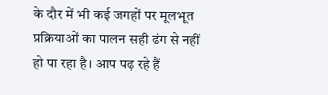के दौर में भी कई जगहों पर मूलभूत प्रक्रियाओं का पालन सही ढंग से नहीं हो पा रहा है। आप पढ़ रहे हैं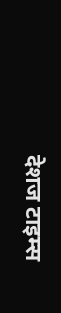देशज टाइम्स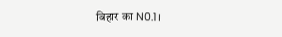बिहार का N0.1।